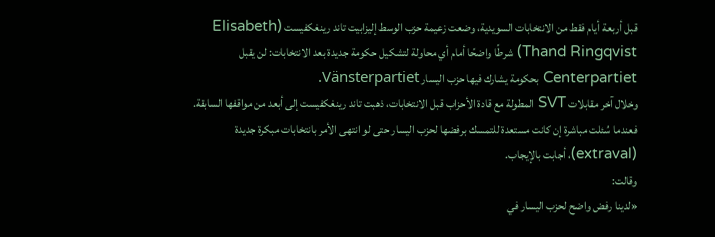قبل أربعة أيام فقط من الانتخابات السويدية، وضعت زعيمة حزب الوسط إليزابيت تاند رينغكفيست (Elisabeth Thand Ringqvist) شرطًا واضحًا أمام أي محاولة لتشكيل حكومة جديدة بعد الانتخابات: لن يقبل Centerpartiet بحكومة يشارك فيها حزب اليسار Vänsterpartiet.
وخلال آخر مقابلات SVT المطولة مع قادة الأحزاب قبل الانتخابات، ذهبت تاند رينغكفيست إلى أبعد من مواقفها السابقة. فعندما سُئلت مباشرة إن كانت مستعدة للتمسك برفضها لحزب اليسار حتى لو انتهى الأمر بانتخابات مبكرة جديدة (extraval)، أجابت بالإيجاب.
وقالت:
«لدينا رفض واضح لحزب اليسار في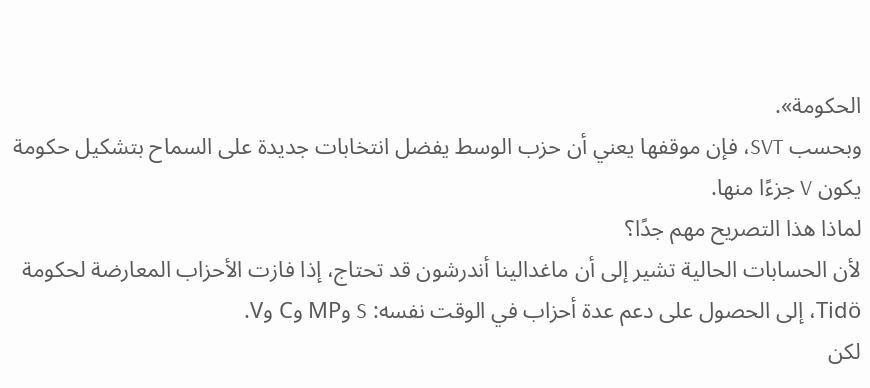الحكومة».
وبحسب SVT، فإن موقفها يعني أن حزب الوسط يفضل انتخابات جديدة على السماح بتشكيل حكومة يكون V جزءًا منها.
لماذا هذا التصريح مهم جدًا؟
لأن الحسابات الحالية تشير إلى أن ماغدالينا أندرشون قد تحتاج، إذا فازت الأحزاب المعارضة لحكومة Tidö، إلى الحصول على دعم عدة أحزاب في الوقت نفسه: S وMP وC وV.
لكن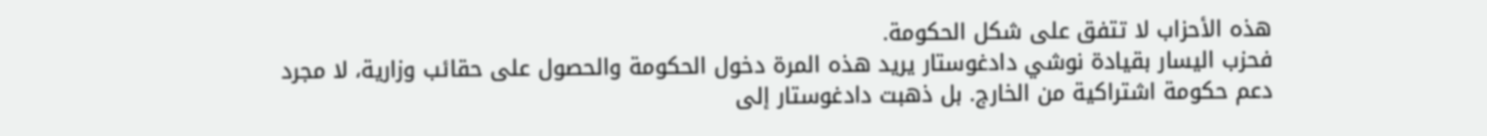هذه الأحزاب لا تتفق على شكل الحكومة.
فحزب اليسار بقيادة نوشي دادغوستار يريد هذه المرة دخول الحكومة والحصول على حقائب وزارية، لا مجرد دعم حكومة اشتراكية من الخارج. بل ذهبت دادغوستار إلى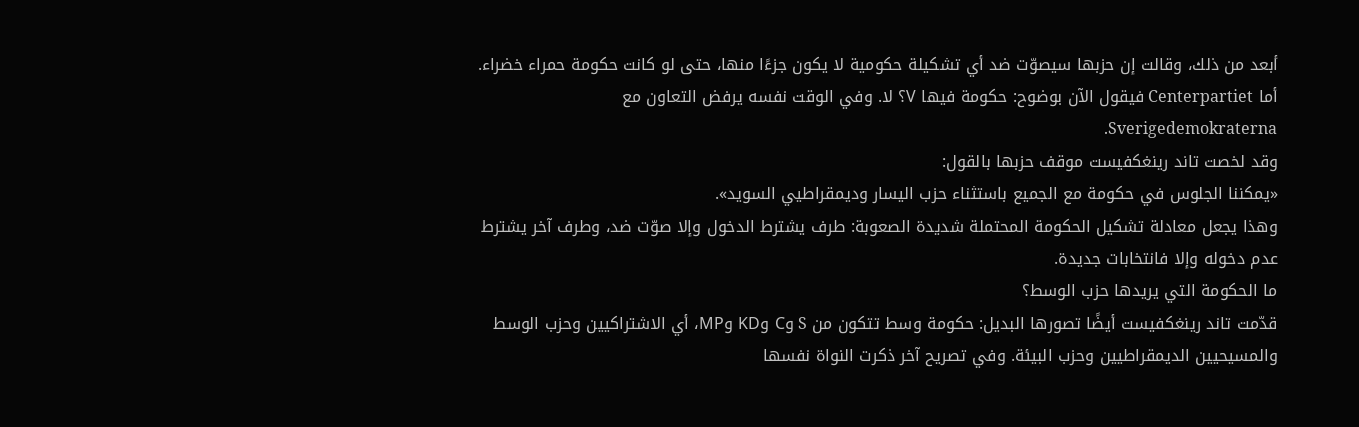أبعد من ذلك، وقالت إن حزبها سيصوّت ضد أي تشكيلة حكومية لا يكون جزءًا منها، حتى لو كانت حكومة حمراء خضراء.
أما Centerpartiet فيقول الآن بوضوح: حكومة فيها V؟ لا. وفي الوقت نفسه يرفض التعاون مع Sverigedemokraterna.
وقد لخصت تاند رينغكفيست موقف حزبها بالقول:
«يمكننا الجلوس في حكومة مع الجميع باستثناء حزب اليسار وديمقراطيي السويد».
وهذا يجعل معادلة تشكيل الحكومة المحتملة شديدة الصعوبة: طرف يشترط الدخول وإلا صوّت ضد، وطرف آخر يشترط عدم دخوله وإلا فانتخابات جديدة.
ما الحكومة التي يريدها حزب الوسط؟
قدّمت تاند رينغكفيست أيضًا تصورها البديل: حكومة وسط تتكون من S وC وKD وMP، أي الاشتراكيين وحزب الوسط والمسيحيين الديمقراطيين وحزب البيئة. وفي تصريح آخر ذكرت النواة نفسها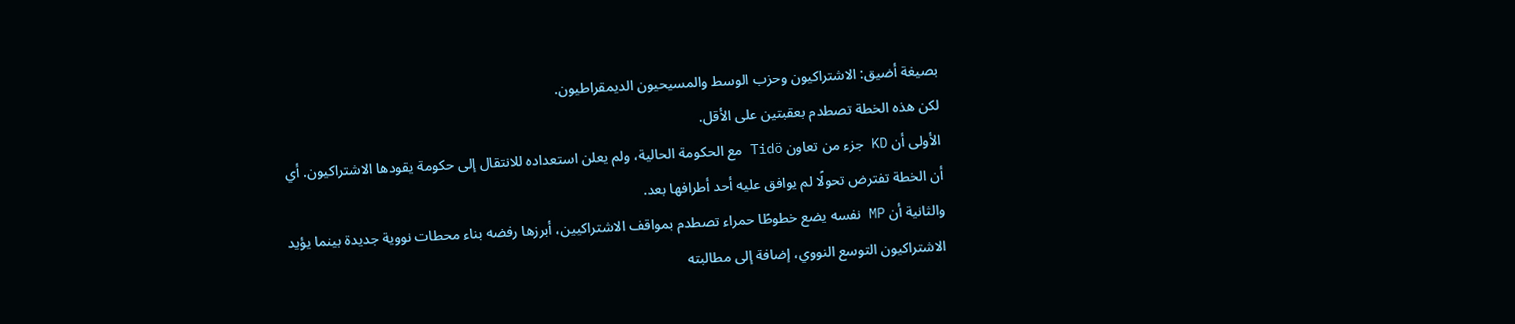بصيغة أضيق: الاشتراكيون وحزب الوسط والمسيحيون الديمقراطيون.
لكن هذه الخطة تصطدم بعقبتين على الأقل.
الأولى أن KD جزء من تعاون Tidö مع الحكومة الحالية، ولم يعلن استعداده للانتقال إلى حكومة يقودها الاشتراكيون. أي أن الخطة تفترض تحولًا لم يوافق عليه أحد أطرافها بعد.
والثانية أن MP نفسه يضع خطوطًا حمراء تصطدم بمواقف الاشتراكيين، أبرزها رفضه بناء محطات نووية جديدة بينما يؤيد الاشتراكيون التوسع النووي، إضافة إلى مطالبته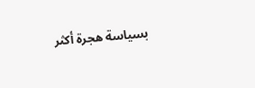بسياسة هجرة أكثر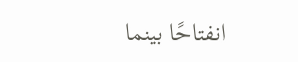انفتاحًا بينما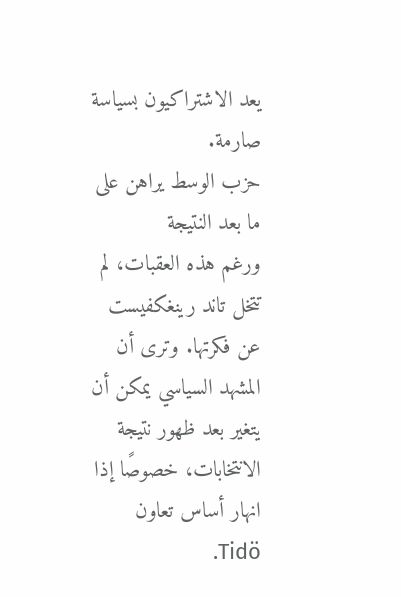يعد الاشتراكيون بسياسة صارمة.
حزب الوسط يراهن على ما بعد النتيجة
ورغم هذه العقبات، لم تتخل تاند رينغكفيست عن فكرتها. وترى أن المشهد السياسي يمكن أن يتغير بعد ظهور نتيجة الانتخابات، خصوصًا إذا انهار أساس تعاون Tidö.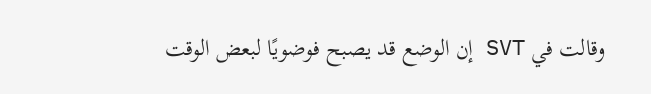وقالت في SVT إن الوضع قد يصبح فوضويًا لبعض الوقت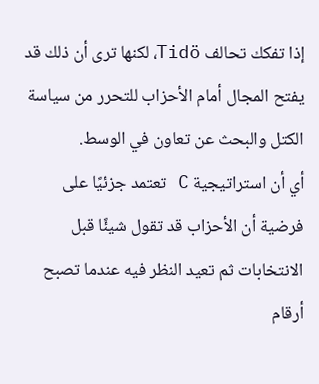إذا تفكك تحالف Tidö، لكنها ترى أن ذلك قد يفتح المجال أمام الأحزاب للتحرر من سياسة الكتل والبحث عن تعاون في الوسط.
أي أن استراتيجية C تعتمد جزئيًا على فرضية أن الأحزاب قد تقول شيئًا قبل الانتخابات ثم تعيد النظر فيه عندما تصبح أرقام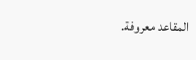المقاعد معروفة.